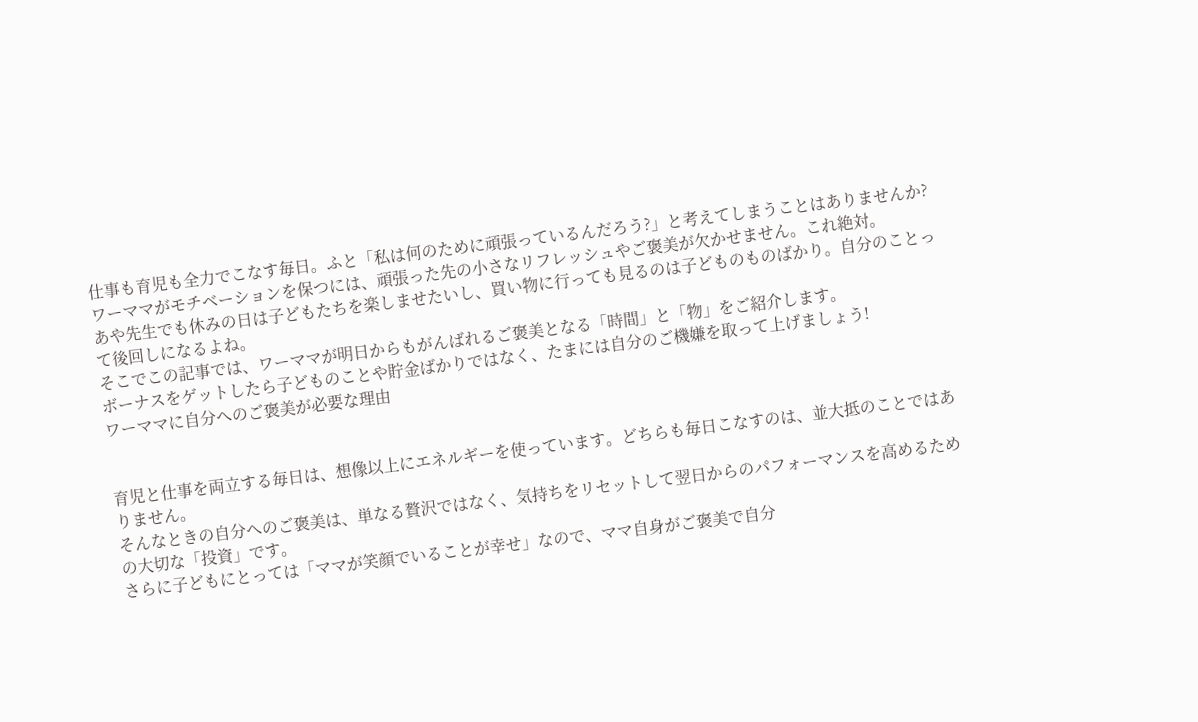仕事も育児も全力でこなす毎日。ふと「私は何のために頑張っているんだろう?」と考えてしまうことはありませんか?
ワーママがモチベーションを保つには、頑張った先の小さなリフレッシュやご褒美が欠かせません。これ絶対。
あや先生でも休みの日は子どもたちを楽しませたいし、買い物に行っても見るのは子どものものばかり。自分のことって後回しになるよね。
そこでこの記事では、ワーママが明日からもがんばれるご褒美となる「時間」と「物」をご紹介します。
ボーナスをゲットしたら子どものことや貯金ばかりではなく、たまには自分のご機嫌を取って上げましょう!
ワーママに自分へのご褒美が必要な理由


育児と仕事を両立する毎日は、想像以上にエネルギーを使っています。どちらも毎日こなすのは、並大抵のことではありません。
そんなときの自分へのご褒美は、単なる贅沢ではなく、気持ちをリセットして翌日からのパフォーマンスを高めるための大切な「投資」です。
さらに子どもにとっては「ママが笑顔でいることが幸せ」なので、ママ自身がご褒美で自分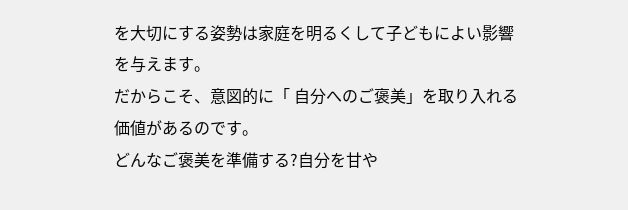を大切にする姿勢は家庭を明るくして子どもによい影響を与えます。
だからこそ、意図的に「 自分へのご褒美」を取り入れる価値があるのです。
どんなご褒美を準備する?自分を甘や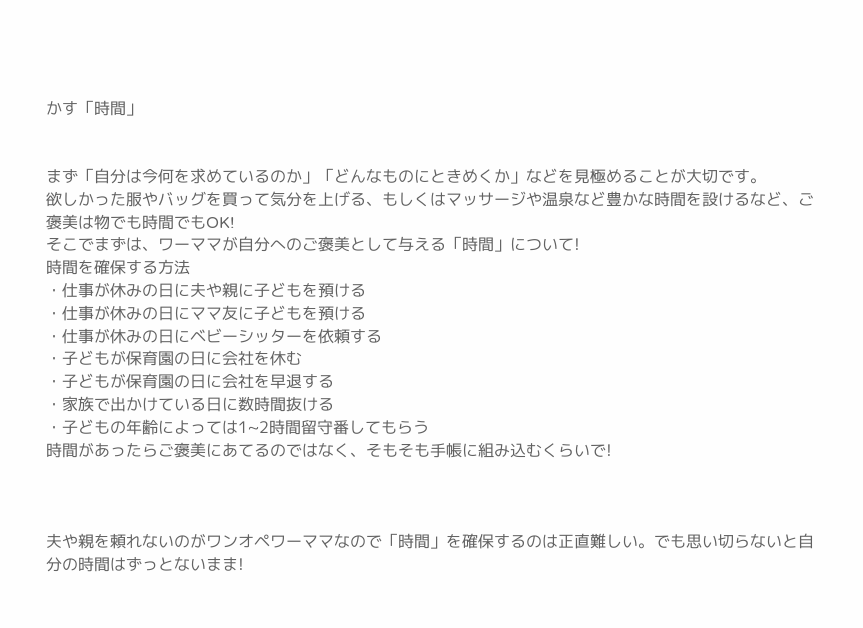かす「時間」


まず「自分は今何を求めているのか」「どんなものにときめくか」などを見極めることが大切です。
欲しかった服やバッグを買って気分を上げる、もしくはマッサージや温泉など豊かな時間を設けるなど、ご褒美は物でも時間でもOK!
そこでまずは、ワーママが自分へのご褒美として与える「時間」について!
時間を確保する方法
・仕事が休みの日に夫や親に子どもを預ける
・仕事が休みの日にママ友に子どもを預ける
・仕事が休みの日にベビーシッターを依頼する
・子どもが保育園の日に会社を休む
・子どもが保育園の日に会社を早退する
・家族で出かけている日に数時間抜ける
・子どもの年齢によっては1~2時間留守番してもらう
時間があったらご褒美にあてるのではなく、そもそも手帳に組み込むくらいで!



夫や親を頼れないのがワンオペワーママなので「時間」を確保するのは正直難しい。でも思い切らないと自分の時間はずっとないまま!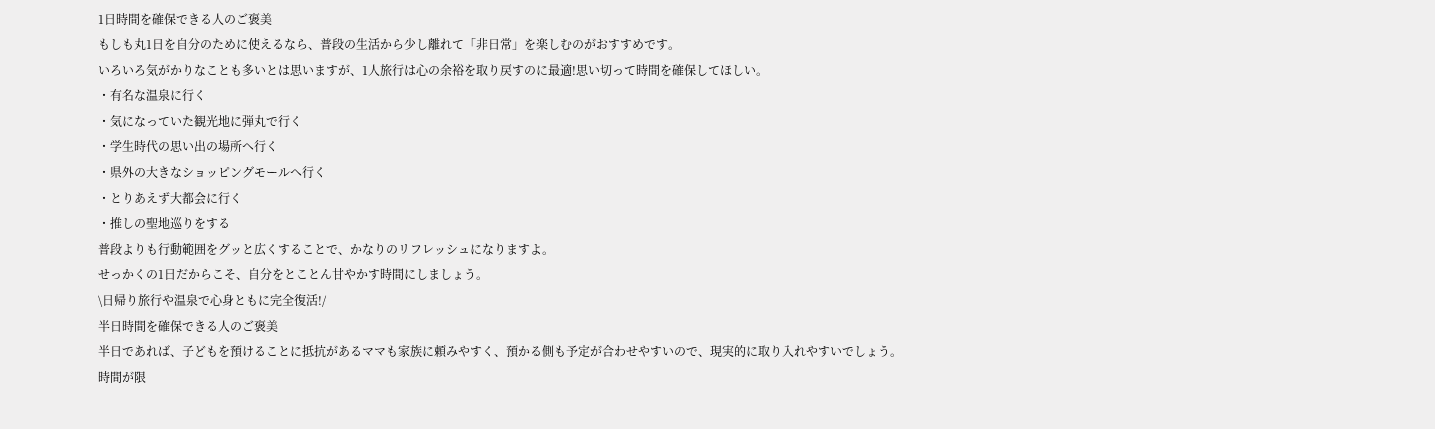1日時間を確保できる人のご褒美
もしも丸1日を自分のために使えるなら、普段の生活から少し離れて「非日常」を楽しむのがおすすめです。
いろいろ気がかりなことも多いとは思いますが、1人旅行は心の余裕を取り戻すのに最適!思い切って時間を確保してほしい。
・有名な温泉に行く
・気になっていた観光地に弾丸で行く
・学生時代の思い出の場所へ行く
・県外の大きなショッピングモールへ行く
・とりあえず大都会に行く
・推しの聖地巡りをする
普段よりも行動範囲をグッと広くすることで、かなりのリフレッシュになりますよ。
せっかくの1日だからこそ、自分をとことん甘やかす時間にしましょう。
\日帰り旅行や温泉で心身ともに完全復活!/
半日時間を確保できる人のご褒美
半日であれば、子どもを預けることに抵抗があるママも家族に頼みやすく、預かる側も予定が合わせやすいので、現実的に取り入れやすいでしょう。
時間が限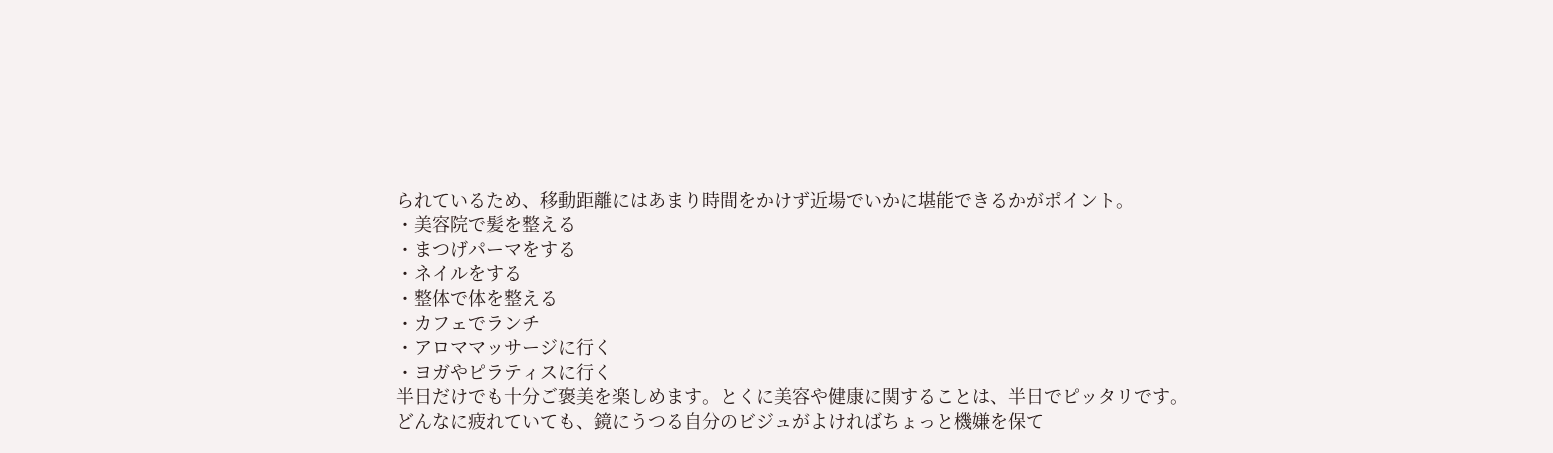られているため、移動距離にはあまり時間をかけず近場でいかに堪能できるかがポイント。
・美容院で髪を整える
・まつげパーマをする
・ネイルをする
・整体で体を整える
・カフェでランチ
・アロママッサージに行く
・ヨガやピラティスに行く
半日だけでも十分ご褒美を楽しめます。とくに美容や健康に関することは、半日でピッタリです。
どんなに疲れていても、鏡にうつる自分のビジュがよければちょっと機嫌を保て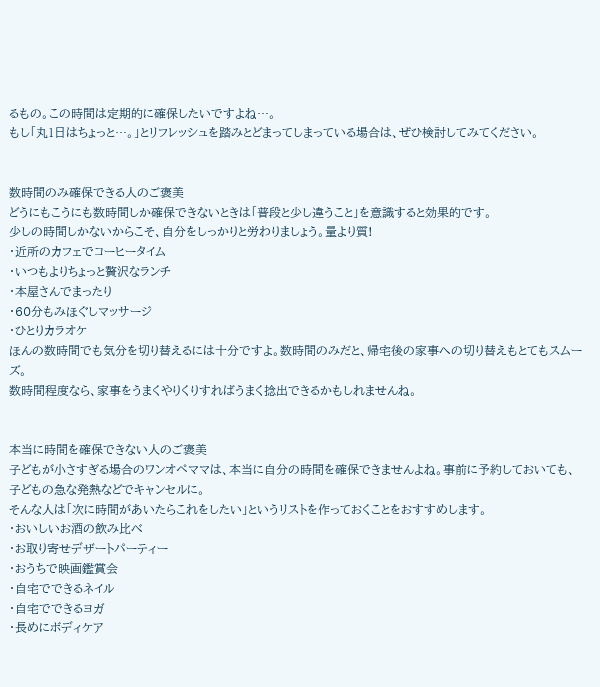るもの。この時間は定期的に確保したいですよね…。
もし「丸1日はちょっと…。」とリフレッシュを踏みとどまってしまっている場合は、ぜひ検討してみてください。


数時間のみ確保できる人のご褒美
どうにもこうにも数時間しか確保できないときは「普段と少し違うこと」を意識すると効果的です。
少しの時間しかないからこそ、自分をしっかりと労わりましょう。量より質!
・近所のカフェでコーヒータイム
・いつもよりちょっと贅沢なランチ
・本屋さんでまったり
・60分もみほぐしマッサージ
・ひとりカラオケ
ほんの数時間でも気分を切り替えるには十分ですよ。数時間のみだと、帰宅後の家事への切り替えもとてもスムーズ。
数時間程度なら、家事をうまくやりくりすればうまく捻出できるかもしれませんね。


本当に時間を確保できない人のご褒美
子どもが小さすぎる場合のワンオペママは、本当に自分の時間を確保できませんよね。事前に予約しておいても、子どもの急な発熱などでキャンセルに。
そんな人は「次に時間があいたらこれをしたい」というリストを作っておくことをおすすめします。
・おいしいお酒の飲み比べ
・お取り寄せデザートパーティー
・おうちで映画鑑賞会
・自宅でできるネイル
・自宅でできるヨガ
・長めにボディケア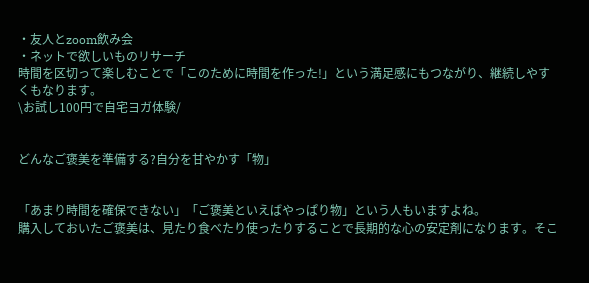・友人とzoom飲み会
・ネットで欲しいものリサーチ
時間を区切って楽しむことで「このために時間を作った!」という満足感にもつながり、継続しやすくもなります。
\お試し100円で自宅ヨガ体験/


どんなご褒美を準備する?自分を甘やかす「物」


「あまり時間を確保できない」「ご褒美といえばやっぱり物」という人もいますよね。
購入しておいたご褒美は、見たり食べたり使ったりすることで長期的な心の安定剤になります。そこ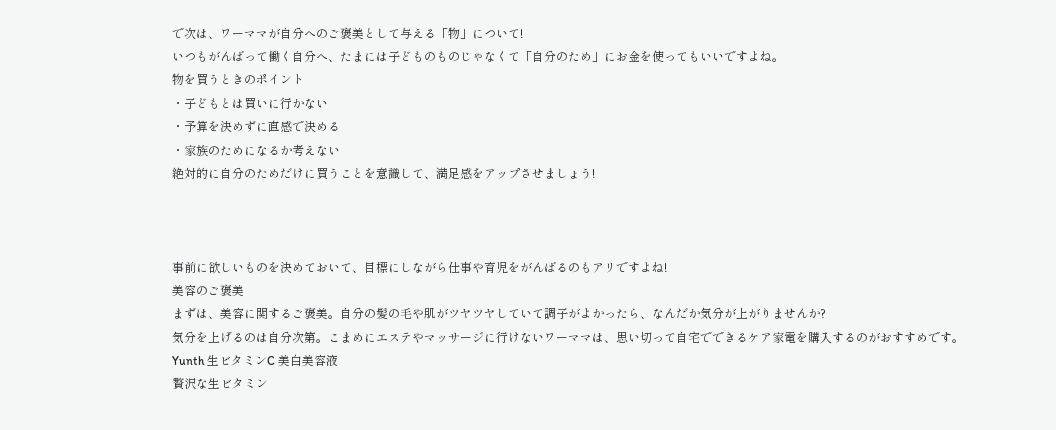で次は、ワーママが自分へのご褒美として与える「物」について!
いつもがんばって働く自分へ、たまには子どものものじゃなくて「自分のため」にお金を使ってもいいですよね。
物を買うときのポイント
・子どもとは買いに行かない
・予算を決めずに直感で決める
・家族のためになるか考えない
絶対的に自分のためだけに買うことを意識して、満足感をアップさせましょう!



事前に欲しいものを決めておいて、目標にしながら仕事や育児をがんばるのもアリですよね!
美容のご褒美
まずは、美容に関するご褒美。自分の髪の毛や肌がツヤツヤしていて調子がよかったら、なんだか気分が上がりませんか?
気分を上げるのは自分次第。こまめにエステやマッサージに行けないワーママは、思い切って自宅でできるケア家電を購入するのがおすすめです。
Yunth 生ビタミンC 美白美容液
贅沢な生ビタミン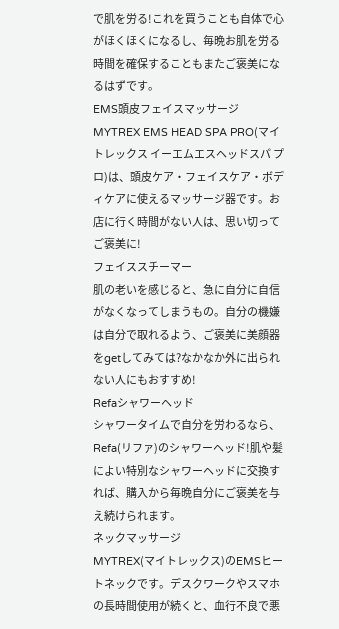で肌を労る!これを買うことも自体で心がほくほくになるし、毎晩お肌を労る時間を確保することもまたご褒美になるはずです。
EMS頭皮フェイスマッサージ
MYTREX EMS HEAD SPA PRO(マイトレックス イーエムエスヘッドスパ プロ)は、頭皮ケア・フェイスケア・ボディケアに使えるマッサージ器です。お店に行く時間がない人は、思い切ってご褒美に!
フェイススチーマー
肌の老いを感じると、急に自分に自信がなくなってしまうもの。自分の機嫌は自分で取れるよう、ご褒美に美顔器をgetしてみては?なかなか外に出られない人にもおすすめ!
Refaシャワーヘッド
シャワータイムで自分を労わるなら、Refa(リファ)のシャワーヘッド!肌や髪によい特別なシャワーヘッドに交換すれば、購入から毎晩自分にご褒美を与え続けられます。
ネックマッサージ
MYTREX(マイトレックス)のEMSヒートネックです。デスクワークやスマホの長時間使用が続くと、血行不良で悪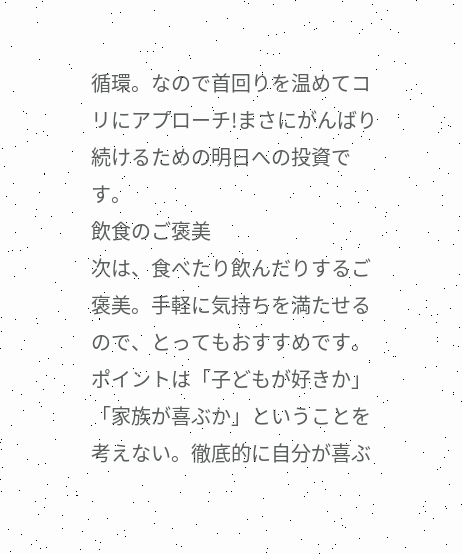循環。なので首回りを温めてコリにアプローチ!まさにがんばり続けるための明日への投資です。
飲食のご褒美
次は、食べたり飲んだりするご褒美。手軽に気持ちを満たせるので、とってもおすすめです。
ポイントは「子どもが好きか」「家族が喜ぶか」ということを考えない。徹底的に自分が喜ぶ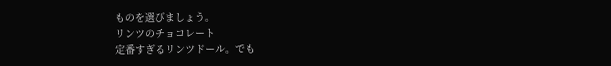ものを選びましょう。
リンツのチョコレート
定番すぎるリンツドール。でも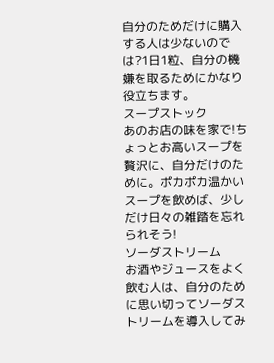自分のためだけに購入する人は少ないのでは?1日1粒、自分の機嫌を取るためにかなり役立ちます。
スープストック
あのお店の味を家で!ちょっとお高いスープを贅沢に、自分だけのために。ポカポカ温かいスープを飲めば、少しだけ日々の雑踏を忘れられそう!
ソーダストリーム
お酒やジュースをよく飲む人は、自分のために思い切ってソーダストリームを導入してみ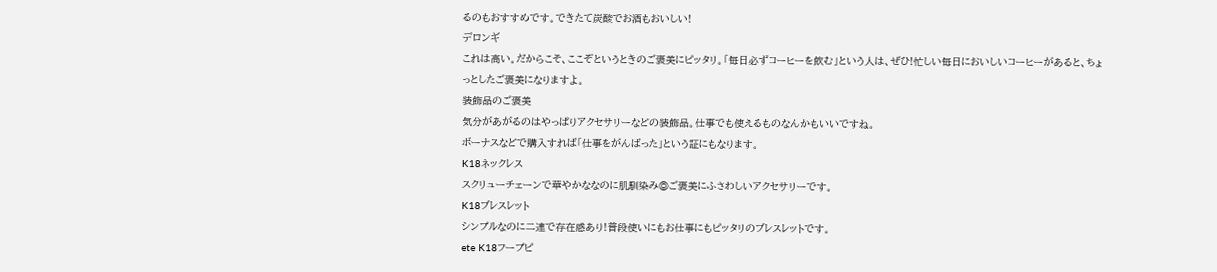るのもおすすめです。できたて炭酸でお酒もおいしい!
デロンギ
これは高い。だからこそ、ここぞというときのご褒美にピッタリ。「毎日必ずコーヒーを飲む」という人は、ぜひ!忙しい毎日においしいコーヒーがあると、ちょっとしたご褒美になりますよ。
装飾品のご褒美
気分があがるのはやっぱりアクセサリーなどの装飾品。仕事でも使えるものなんかもいいですね。
ボーナスなどで購入すれば「仕事をがんばった」という証にもなります。
K18ネックレス
スクリューチェーンで華やかななのに肌馴染み◎ご褒美にふさわしいアクセサリーです。
K18ブレスレット
シンプルなのに二連で存在感あり!普段使いにもお仕事にもピッタリのブレスレットです。
ete K18フープピ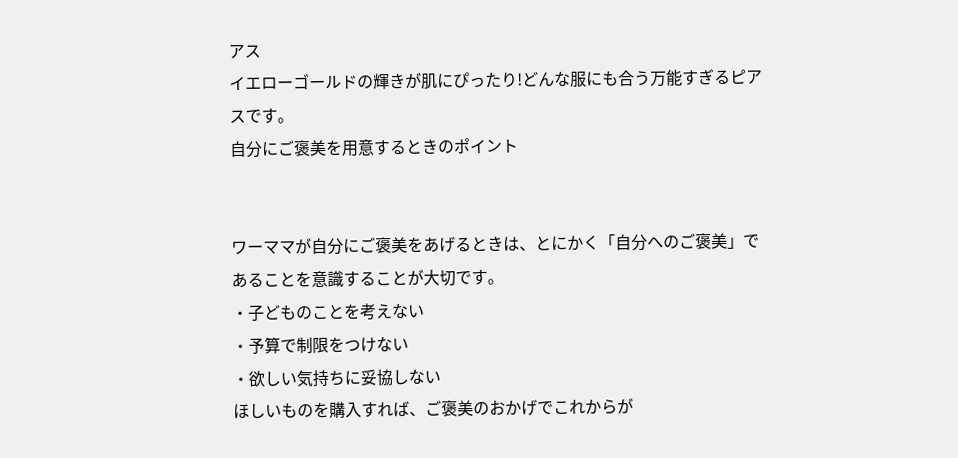アス
イエローゴールドの輝きが肌にぴったり!どんな服にも合う万能すぎるピアスです。
自分にご褒美を用意するときのポイント


ワーママが自分にご褒美をあげるときは、とにかく「自分へのご褒美」であることを意識することが大切です。
・子どものことを考えない
・予算で制限をつけない
・欲しい気持ちに妥協しない
ほしいものを購入すれば、ご褒美のおかげでこれからが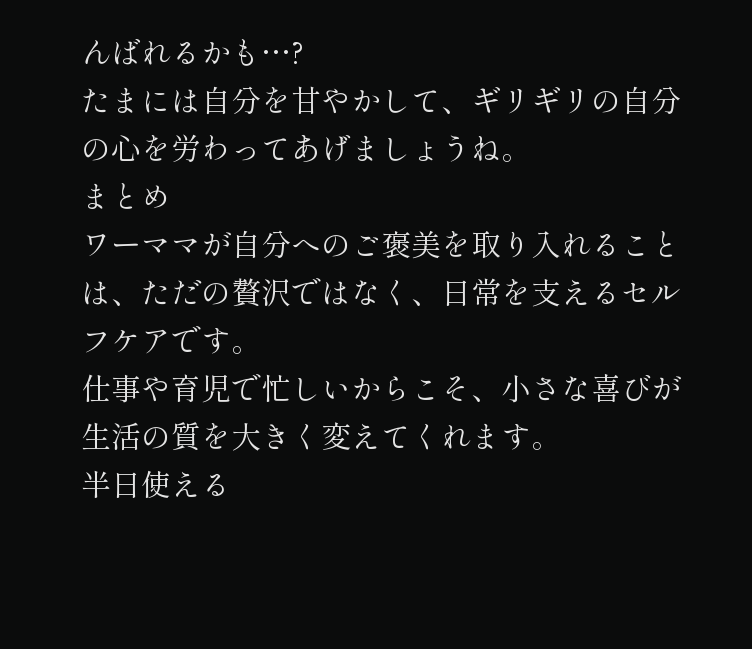んばれるかも…?
たまには自分を甘やかして、ギリギリの自分の心を労わってあげましょうね。
まとめ
ワーママが自分へのご褒美を取り入れることは、ただの贅沢ではなく、日常を支えるセルフケアです。
仕事や育児で忙しいからこそ、小さな喜びが生活の質を大きく変えてくれます。
半日使える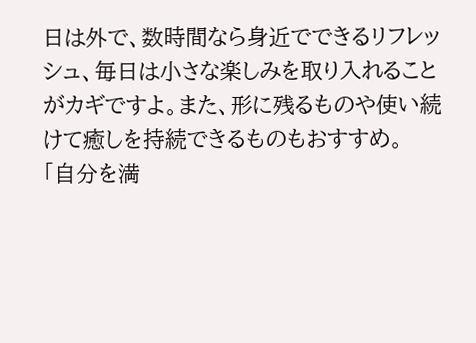日は外で、数時間なら身近でできるリフレッシュ、毎日は小さな楽しみを取り入れることがカギですよ。また、形に残るものや使い続けて癒しを持続できるものもおすすめ。
「自分を満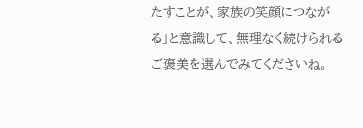たすことが、家族の笑顔につながる」と意識して、無理なく続けられるご褒美を選んでみてくださいね。